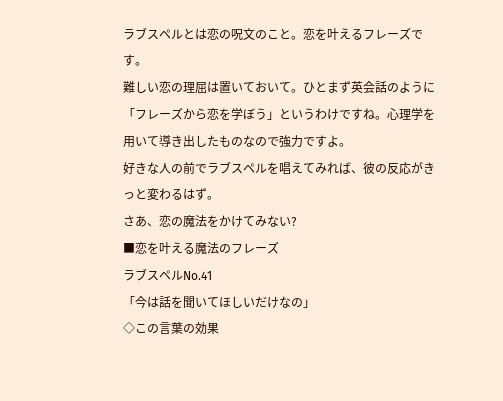ラブスペルとは恋の呪文のこと。恋を叶えるフレーズです。
難しい恋の理屈は置いておいて。ひとまず英会話のように「フレーズから恋を学ぼう」というわけですね。心理学を用いて導き出したものなので強力ですよ。
好きな人の前でラブスペルを唱えてみれば、彼の反応がきっと変わるはず。
さあ、恋の魔法をかけてみない?
■恋を叶える魔法のフレーズ
ラブスペルNo.41
「今は話を聞いてほしいだけなの」
◇この言葉の効果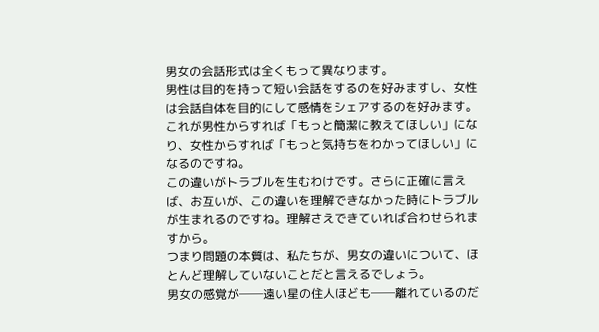男女の会話形式は全くもって異なります。
男性は目的を持って短い会話をするのを好みますし、女性は会話自体を目的にして感情をシェアするのを好みます。
これが男性からすれば「もっと簡潔に教えてほしい」になり、女性からすれば「もっと気持ちをわかってほしい」になるのですね。
この違いがトラブルを生むわけです。さらに正確に言えば、お互いが、この違いを理解できなかった時にトラブルが生まれるのですね。理解さえできていれば合わせられますから。
つまり問題の本質は、私たちが、男女の違いについて、ほとんど理解していないことだと言えるでしょう。
男女の感覚が──遠い星の住人ほども──離れているのだ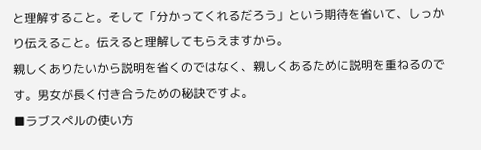と理解すること。そして「分かってくれるだろう」という期待を省いて、しっかり伝えること。伝えると理解してもらえますから。
親しくありたいから説明を省くのではなく、親しくあるために説明を重ねるのです。男女が長く付き合うための秘訣ですよ。
■ラブスペルの使い方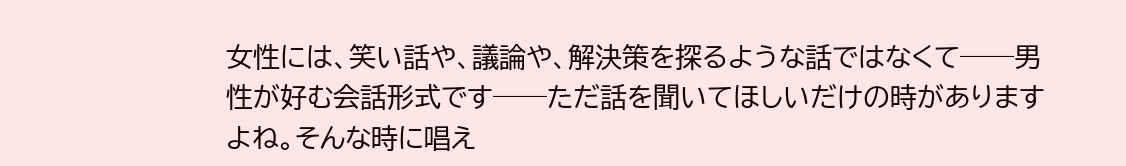女性には、笑い話や、議論や、解決策を探るような話ではなくて──男性が好む会話形式です──ただ話を聞いてほしいだけの時がありますよね。そんな時に唱え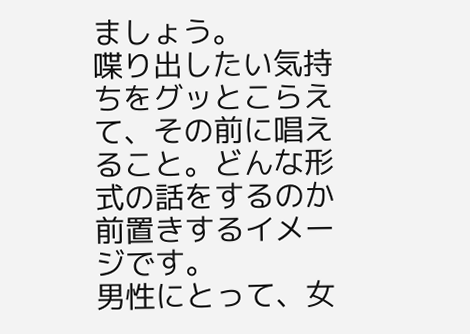ましょう。
喋り出したい気持ちをグッとこらえて、その前に唱えること。どんな形式の話をするのか前置きするイメージです。
男性にとって、女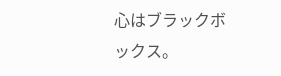心はブラックボックス。